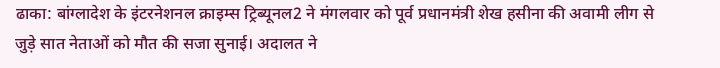ढाका: बांग्लादेश के इंटरनेशनल क्राइम्स ट्रिब्यूनल2 ने मंगलवार को पूर्व प्रधानमंत्री शेख हसीना की अवामी लीग से जुड़े सात नेताओं को मौत की सजा सुनाई। अदालत ने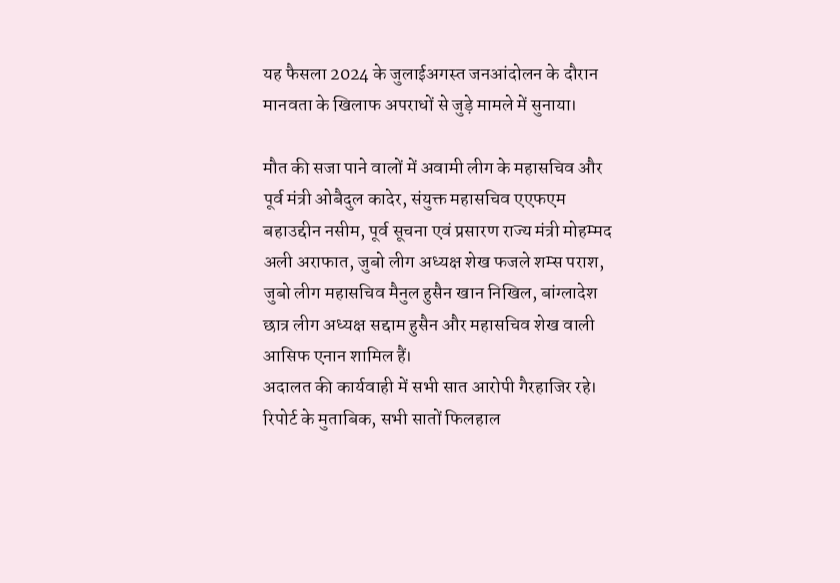यह फैसला 2024 के जुलाईअगस्त जनआंदोलन के दौरान मानवता के खिलाफ अपराधों से जुड़े मामले में सुनाया।

मौत की सजा पाने वालों में अवामी लीग के महासचिव और पूर्व मंत्री ओबैदुल कादेर, संयुक्त महासचिव एएफएम बहाउद्दीन नसीम, पूर्व सूचना एवं प्रसारण राज्य मंत्री मोहम्मद अली अराफात, जुबो लीग अध्यक्ष शेख फजले शम्स पराश, जुबो लीग महासचिव मैनुल हुसैन खान निखिल, बांग्लादेश छात्र लीग अध्यक्ष सद्दाम हुसैन और महासचिव शेख वाली आसिफ एनान शामिल हैं।
अदालत की कार्यवाही में सभी सात आरोपी गैरहाजिर रहे। रिपोर्ट के मुताबिक, सभी सातों फिलहाल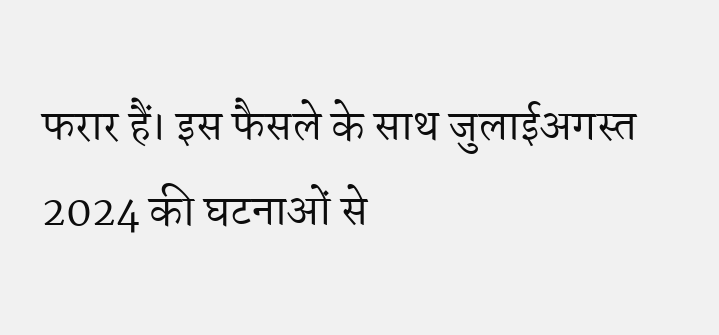फरार हैं। इस फैसले के साथ जुलाईअगस्त 2024 की घटनाओं से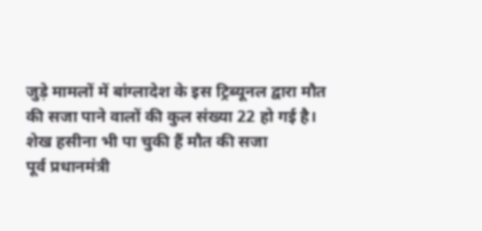जुड़े मामलों में बांग्लादेश के इस ट्रिब्यूनल द्वारा मौत की सजा पाने वालों की कुल संख्या 22 हो गई है।
शेख हसीना भी पा चुकी हैं मौत की सजा
पूर्व प्रधानमंत्री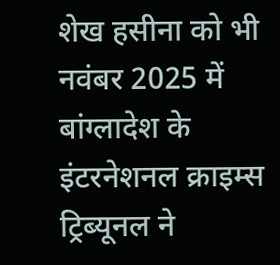शेख हसीना को भी नवंबर 2025 में बांग्लादेश के इंटरनेशनल क्राइम्स ट्रिब्यूनल ने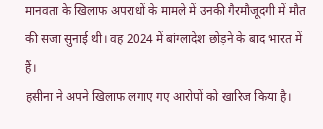मानवता के खिलाफ अपराधों के मामले में उनकी गैरमौजूदगी में मौत की सजा सुनाई थी। वह 2024 में बांग्लादेश छोड़ने के बाद भारत में हैं।
हसीना ने अपने खिलाफ लगाए गए आरोपों को खारिज किया है।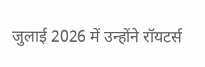जुलाई 2026 में उन्होंने रॉयटर्स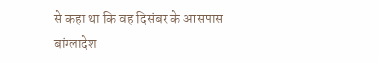से कहा था कि वह दिसंबर के आसपास बांग्लादेश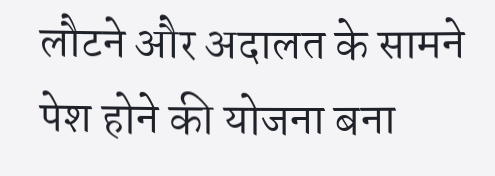लौटने और अदालत के सामने पेश होने की योजना बना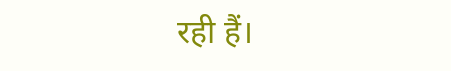रही हैं।